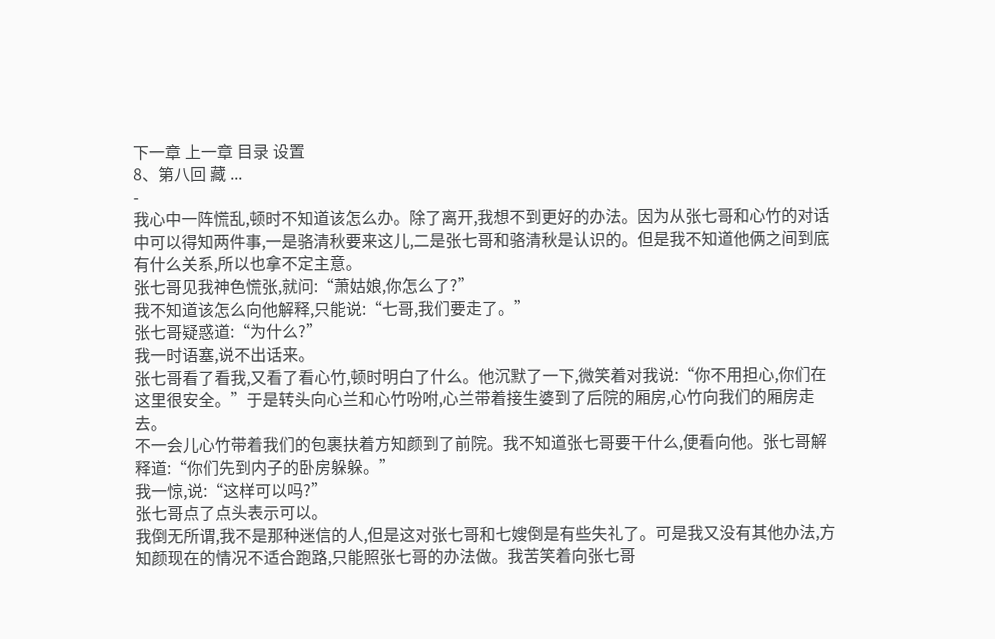下一章 上一章 目录 设置
8、第八回 藏 ...
-
我心中一阵慌乱,顿时不知道该怎么办。除了离开,我想不到更好的办法。因为从张七哥和心竹的对话中可以得知两件事,一是骆清秋要来这儿,二是张七哥和骆清秋是认识的。但是我不知道他俩之间到底有什么关系,所以也拿不定主意。
张七哥见我神色慌张,就问:“萧姑娘,你怎么了?”
我不知道该怎么向他解释,只能说:“七哥,我们要走了。”
张七哥疑惑道:“为什么?”
我一时语塞,说不出话来。
张七哥看了看我,又看了看心竹,顿时明白了什么。他沉默了一下,微笑着对我说:“你不用担心,你们在这里很安全。”于是转头向心兰和心竹吩咐,心兰带着接生婆到了后院的厢房,心竹向我们的厢房走去。
不一会儿心竹带着我们的包裹扶着方知颜到了前院。我不知道张七哥要干什么,便看向他。张七哥解释道:“你们先到内子的卧房躲躲。”
我一惊,说:“这样可以吗?”
张七哥点了点头表示可以。
我倒无所谓,我不是那种迷信的人,但是这对张七哥和七嫂倒是有些失礼了。可是我又没有其他办法,方知颜现在的情况不适合跑路,只能照张七哥的办法做。我苦笑着向张七哥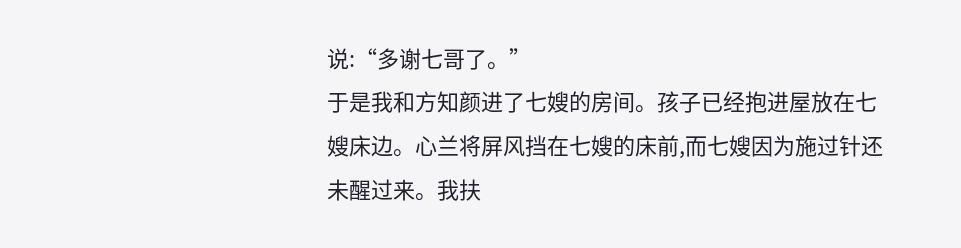说:“多谢七哥了。”
于是我和方知颜进了七嫂的房间。孩子已经抱进屋放在七嫂床边。心兰将屏风挡在七嫂的床前,而七嫂因为施过针还未醒过来。我扶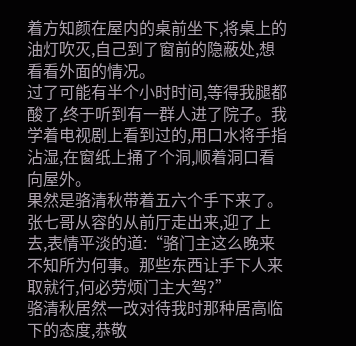着方知颜在屋内的桌前坐下,将桌上的油灯吹灭,自己到了窗前的隐蔽处,想看看外面的情况。
过了可能有半个小时时间,等得我腿都酸了,终于听到有一群人进了院子。我学着电视剧上看到过的,用口水将手指沾湿,在窗纸上捅了个洞,顺着洞口看向屋外。
果然是骆清秋带着五六个手下来了。张七哥从容的从前厅走出来,迎了上去,表情平淡的道:“骆门主这么晚来不知所为何事。那些东西让手下人来取就行,何必劳烦门主大驾?”
骆清秋居然一改对待我时那种居高临下的态度,恭敬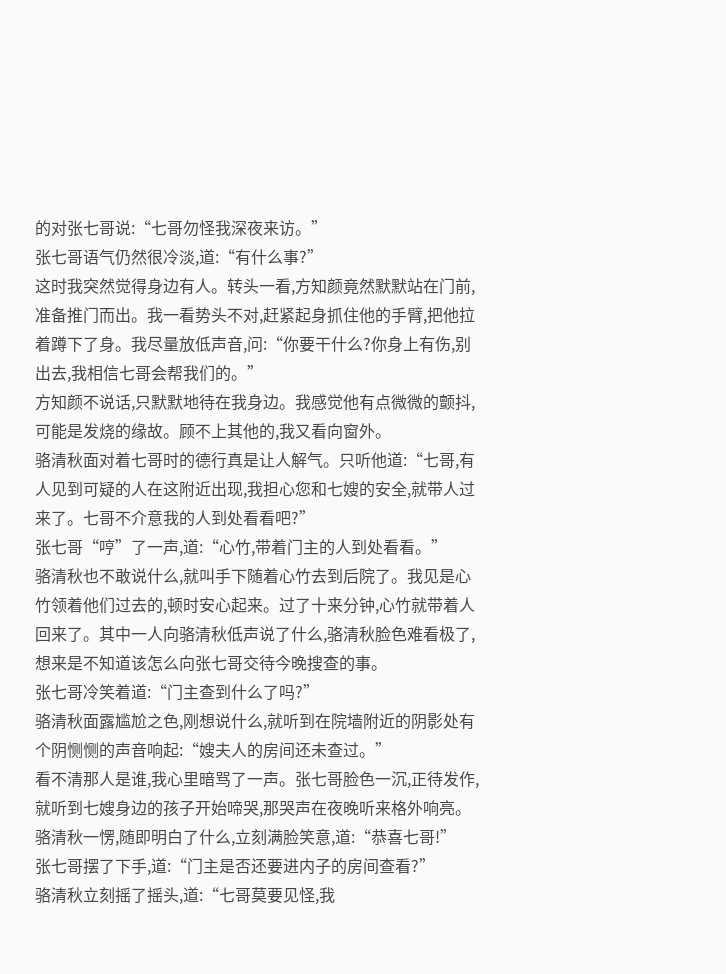的对张七哥说:“七哥勿怪我深夜来访。”
张七哥语气仍然很冷淡,道:“有什么事?”
这时我突然觉得身边有人。转头一看,方知颜竟然默默站在门前,准备推门而出。我一看势头不对,赶紧起身抓住他的手臂,把他拉着蹲下了身。我尽量放低声音,问:“你要干什么?你身上有伤,别出去,我相信七哥会帮我们的。”
方知颜不说话,只默默地待在我身边。我感觉他有点微微的颤抖,可能是发烧的缘故。顾不上其他的,我又看向窗外。
骆清秋面对着七哥时的德行真是让人解气。只听他道:“七哥,有人见到可疑的人在这附近出现,我担心您和七嫂的安全,就带人过来了。七哥不介意我的人到处看看吧?”
张七哥“哼”了一声,道:“心竹,带着门主的人到处看看。”
骆清秋也不敢说什么,就叫手下随着心竹去到后院了。我见是心竹领着他们过去的,顿时安心起来。过了十来分钟,心竹就带着人回来了。其中一人向骆清秋低声说了什么,骆清秋脸色难看极了,想来是不知道该怎么向张七哥交待今晚搜查的事。
张七哥冷笑着道:“门主查到什么了吗?”
骆清秋面露尴尬之色,刚想说什么,就听到在院墙附近的阴影处有个阴恻恻的声音响起:“嫂夫人的房间还未查过。”
看不清那人是谁,我心里暗骂了一声。张七哥脸色一沉,正待发作,就听到七嫂身边的孩子开始啼哭,那哭声在夜晚听来格外响亮。骆清秋一愣,随即明白了什么,立刻满脸笑意,道:“恭喜七哥!”
张七哥摆了下手,道:“门主是否还要进内子的房间查看?”
骆清秋立刻摇了摇头,道:“七哥莫要见怪,我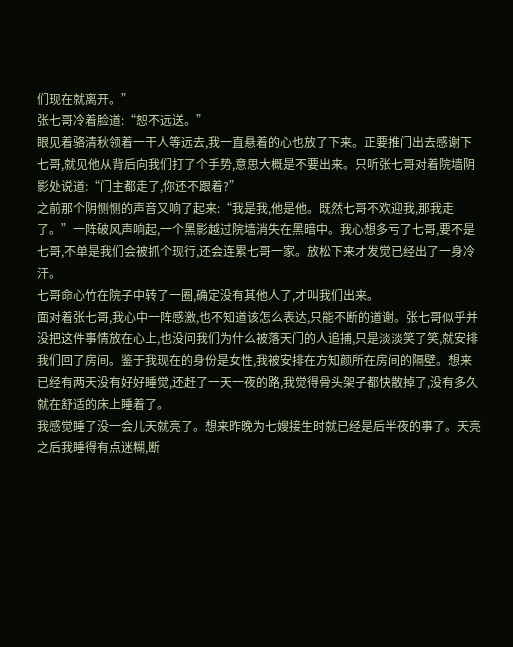们现在就离开。”
张七哥冷着脸道:“恕不远送。”
眼见着骆清秋领着一干人等远去,我一直悬着的心也放了下来。正要推门出去感谢下七哥,就见他从背后向我们打了个手势,意思大概是不要出来。只听张七哥对着院墙阴影处说道:“门主都走了,你还不跟着?”
之前那个阴恻恻的声音又响了起来:“我是我,他是他。既然七哥不欢迎我,那我走了。”一阵破风声响起,一个黑影越过院墙消失在黑暗中。我心想多亏了七哥,要不是七哥,不单是我们会被抓个现行,还会连累七哥一家。放松下来才发觉已经出了一身冷汗。
七哥命心竹在院子中转了一圈,确定没有其他人了,才叫我们出来。
面对着张七哥,我心中一阵感激,也不知道该怎么表达,只能不断的道谢。张七哥似乎并没把这件事情放在心上,也没问我们为什么被落天门的人追捕,只是淡淡笑了笑,就安排我们回了房间。鉴于我现在的身份是女性,我被安排在方知颜所在房间的隔壁。想来已经有两天没有好好睡觉,还赶了一天一夜的路,我觉得骨头架子都快散掉了,没有多久就在舒适的床上睡着了。
我感觉睡了没一会儿天就亮了。想来昨晚为七嫂接生时就已经是后半夜的事了。天亮之后我睡得有点迷糊,断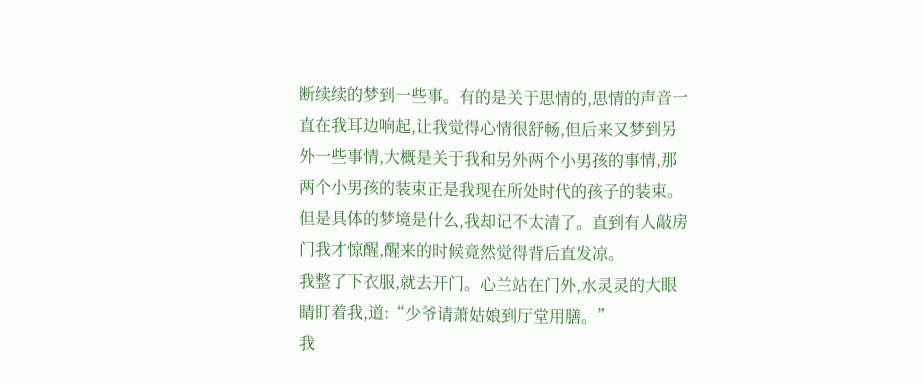断续续的梦到一些事。有的是关于思情的,思情的声音一直在我耳边响起,让我觉得心情很舒畅,但后来又梦到另外一些事情,大概是关于我和另外两个小男孩的事情,那两个小男孩的装束正是我现在所处时代的孩子的装束。但是具体的梦境是什么,我却记不太清了。直到有人敲房门我才惊醒,醒来的时候竟然觉得背后直发凉。
我整了下衣服,就去开门。心兰站在门外,水灵灵的大眼睛盯着我,道:“少爷请萧姑娘到厅堂用膳。”
我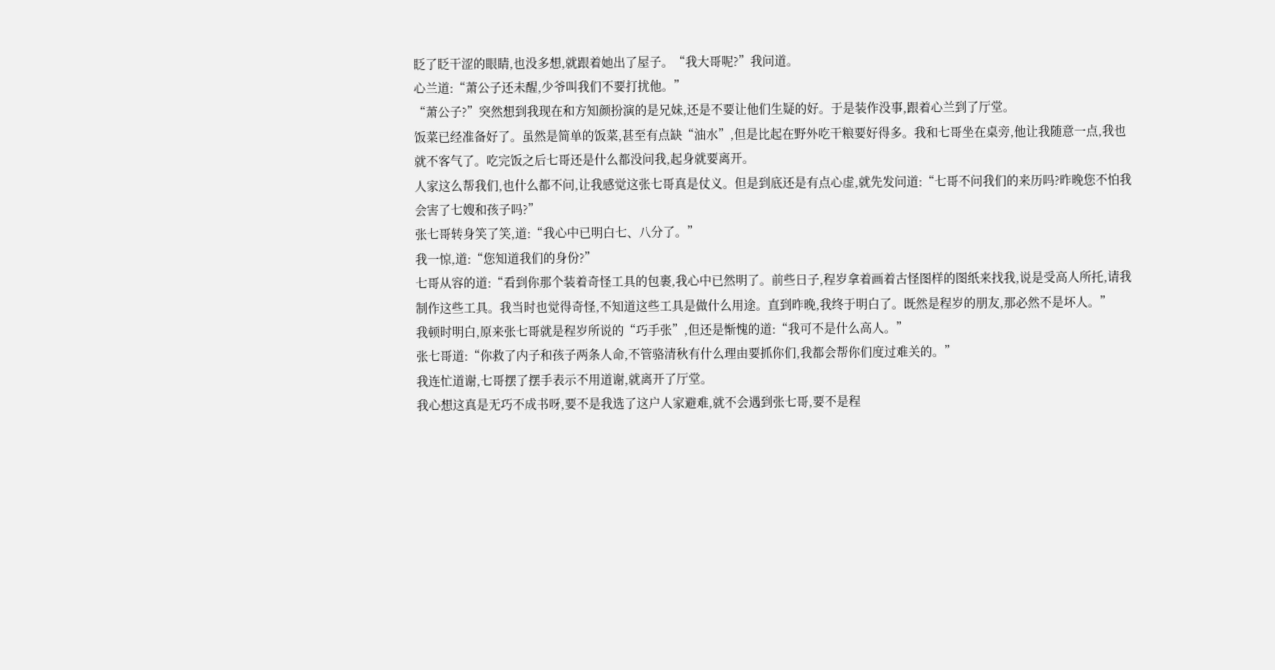眨了眨干涩的眼睛,也没多想,就跟着她出了屋子。“我大哥呢?”我问道。
心兰道:“萧公子还未醒,少爷叫我们不要打扰他。”
“萧公子?”突然想到我现在和方知颜扮演的是兄妹,还是不要让他们生疑的好。于是装作没事,跟着心兰到了厅堂。
饭菜已经准备好了。虽然是简单的饭菜,甚至有点缺“油水”,但是比起在野外吃干粮要好得多。我和七哥坐在桌旁,他让我随意一点,我也就不客气了。吃完饭之后七哥还是什么都没问我,起身就要离开。
人家这么帮我们,也什么都不问,让我感觉这张七哥真是仗义。但是到底还是有点心虚,就先发问道:“七哥不问我们的来历吗?昨晚您不怕我会害了七嫂和孩子吗?”
张七哥转身笑了笑,道:“我心中已明白七、八分了。”
我一惊,道:“您知道我们的身份?”
七哥从容的道:“看到你那个装着奇怪工具的包裹,我心中已然明了。前些日子,程岁拿着画着古怪图样的图纸来找我,说是受高人所托,请我制作这些工具。我当时也觉得奇怪,不知道这些工具是做什么用途。直到昨晚,我终于明白了。既然是程岁的朋友,那必然不是坏人。”
我顿时明白,原来张七哥就是程岁所说的“巧手张”,但还是惭愧的道:“我可不是什么高人。”
张七哥道:“你救了内子和孩子两条人命,不管骆清秋有什么理由要抓你们,我都会帮你们度过难关的。”
我连忙道谢,七哥摆了摆手表示不用道谢,就离开了厅堂。
我心想这真是无巧不成书呀,要不是我选了这户人家避难,就不会遇到张七哥,要不是程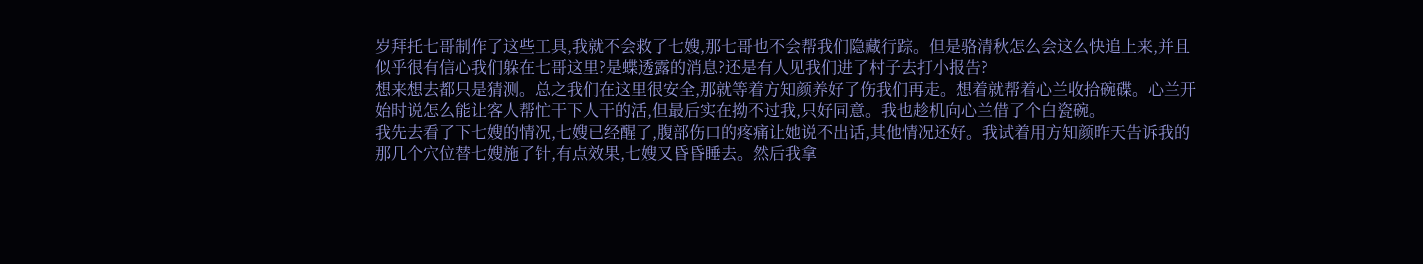岁拜托七哥制作了这些工具,我就不会救了七嫂,那七哥也不会帮我们隐藏行踪。但是骆清秋怎么会这么快追上来,并且似乎很有信心我们躲在七哥这里?是蝶透露的消息?还是有人见我们进了村子去打小报告?
想来想去都只是猜测。总之我们在这里很安全,那就等着方知颜养好了伤我们再走。想着就帮着心兰收拾碗碟。心兰开始时说怎么能让客人帮忙干下人干的活,但最后实在拗不过我,只好同意。我也趁机向心兰借了个白瓷碗。
我先去看了下七嫂的情况,七嫂已经醒了,腹部伤口的疼痛让她说不出话,其他情况还好。我试着用方知颜昨天告诉我的那几个穴位替七嫂施了针,有点效果,七嫂又昏昏睡去。然后我拿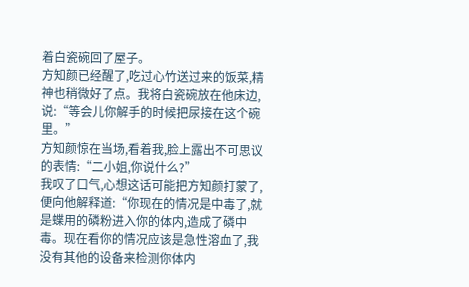着白瓷碗回了屋子。
方知颜已经醒了,吃过心竹送过来的饭菜,精神也稍微好了点。我将白瓷碗放在他床边,说:“等会儿你解手的时候把尿接在这个碗里。”
方知颜惊在当场,看着我,脸上露出不可思议的表情:“二小姐,你说什么?”
我叹了口气,心想这话可能把方知颜打蒙了,便向他解释道:“你现在的情况是中毒了,就是蝶用的磷粉进入你的体内,造成了磷中毒。现在看你的情况应该是急性溶血了,我没有其他的设备来检测你体内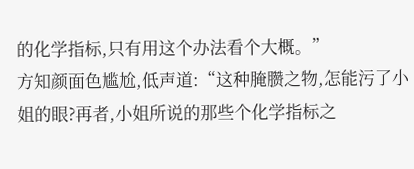的化学指标,只有用这个办法看个大概。”
方知颜面色尴尬,低声道:“这种腌臜之物,怎能污了小姐的眼?再者,小姐所说的那些个化学指标之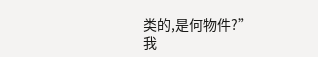类的,是何物件?”
我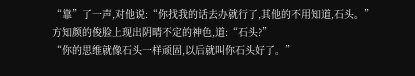“靠”了一声,对他说:“你找我的话去办就行了,其他的不用知道,石头。”
方知颜的俊脸上现出阴晴不定的神色,道:“石头?”
“你的思维就像石头一样顽固,以后就叫你石头好了。”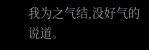我为之气结,没好气的说道。